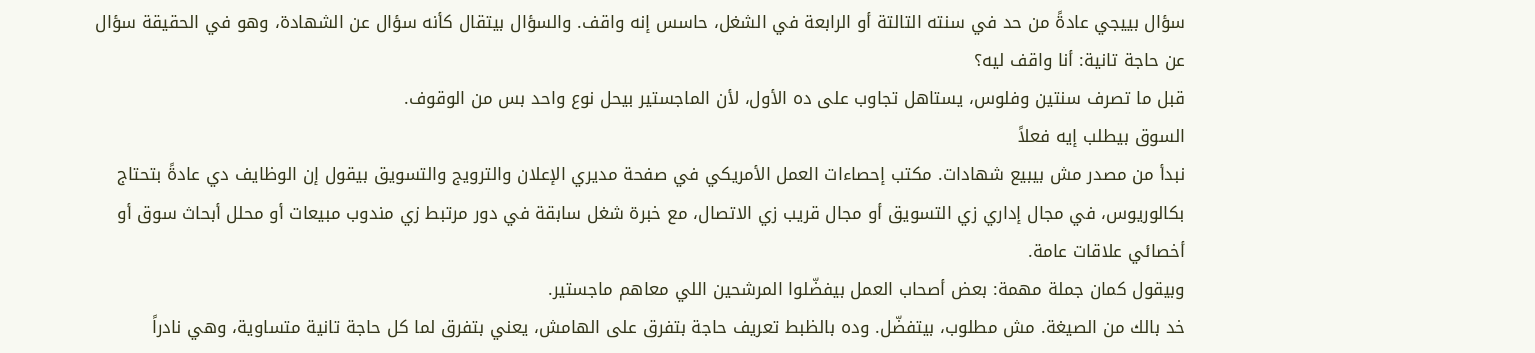سؤال بييجي عادةً من حد في سنته التالتة أو الرابعة في الشغل، حاسس إنه واقف. والسؤال بيتقال كأنه سؤال عن الشهادة، وهو في الحقيقة سؤال عن حاجة تانية: أنا واقف ليه؟
قبل ما تصرف سنتين وفلوس، يستاهل تجاوب على ده الأول، لأن الماجستير بيحل نوع واحد بس من الوقوف.
السوق بيطلب إيه فعلاً
نبدأ من مصدر مش بيبيع شهادات. مكتب إحصاءات العمل الأمريكي في صفحة مديري الإعلان والترويج والتسويق بيقول إن الوظايف دي عادةً بتحتاج بكالوريوس، في مجال إداري زي التسويق أو مجال قريب زي الاتصال، مع خبرة شغل سابقة في دور مرتبط زي مندوب مبيعات أو محلل أبحاث سوق أو أخصائي علاقات عامة.
وبيقول كمان جملة مهمة: بعض أصحاب العمل بيفضّلوا المرشحين اللي معاهم ماجستير.
خد بالك من الصيغة. مش مطلوب، بيتفضّل. وده بالظبط تعريف حاجة بتفرق على الهامش، يعني بتفرق لما كل حاجة تانية متساوية، وهي نادراً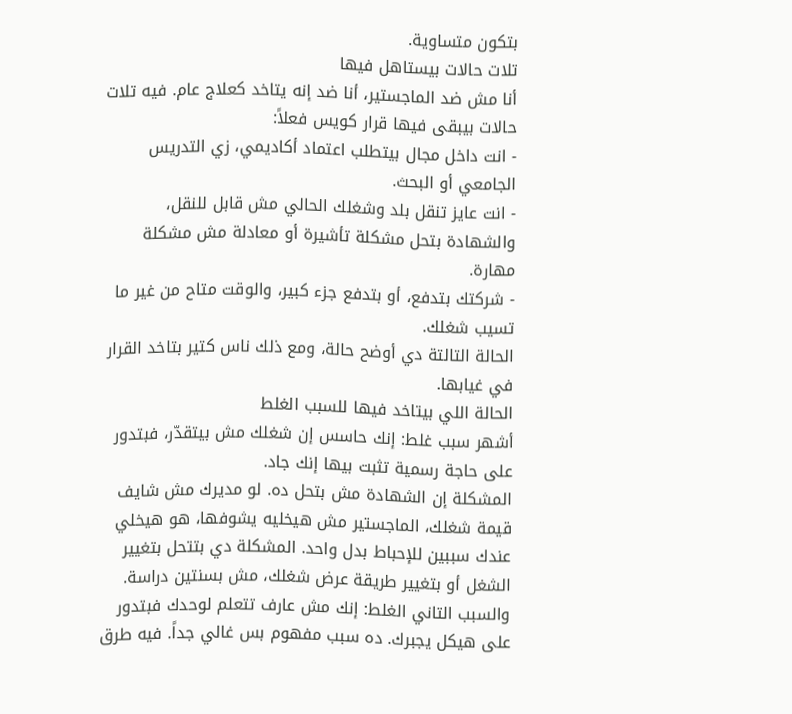بتكون متساوية.
تلات حالات بيستاهل فيها
أنا مش ضد الماجستير، أنا ضد إنه يتاخد كعلاج عام. فيه تلات حالات بيبقى فيها قرار كويس فعلاً:
- انت داخل مجال بيتطلب اعتماد أكاديمي، زي التدريس الجامعي أو البحث.
- انت عايز تنقل بلد وشغلك الحالي مش قابل للنقل، والشهادة بتحل مشكلة تأشيرة أو معادلة مش مشكلة مهارة.
- شركتك بتدفع، أو بتدفع جزء كبير، والوقت متاح من غير ما تسيب شغلك.
الحالة التالتة دي أوضح حالة، ومع ذلك ناس كتير بتاخد القرار في غيابها.
الحالة اللي بيتاخد فيها للسبب الغلط
أشهر سبب غلط: إنك حاسس إن شغلك مش بيتقدّر، فبتدور على حاجة رسمية تثبت بيها إنك جاد.
المشكلة إن الشهادة مش بتحل ده. لو مديرك مش شايف قيمة شغلك، الماجستير مش هيخليه يشوفها، هو هيخلي عندك سببين للإحباط بدل واحد. المشكلة دي بتتحل بتغيير الشغل أو بتغيير طريقة عرض شغلك، مش بسنتين دراسة.
والسبب التاني الغلط: إنك مش عارف تتعلم لوحدك فبتدور على هيكل يجبرك. ده سبب مفهوم بس غالي جداً. فيه طرق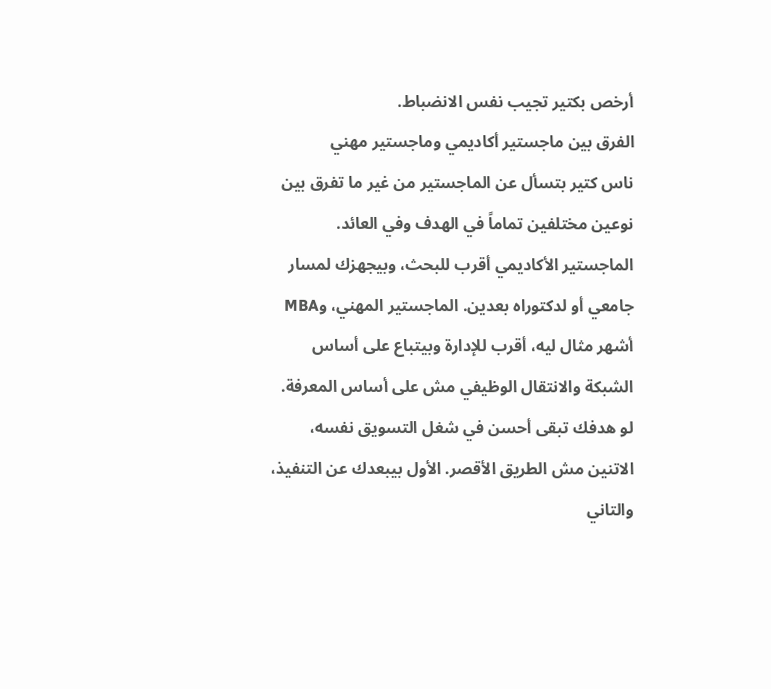أرخص بكتير تجيب نفس الانضباط.
الفرق بين ماجستير أكاديمي وماجستير مهني
ناس كتير بتسأل عن الماجستير من غير ما تفرق بين نوعين مختلفين تماماً في الهدف وفي العائد.
الماجستير الأكاديمي أقرب للبحث، وبيجهزك لمسار جامعي أو لدكتوراه بعدين. الماجستير المهني، وMBA أشهر مثال ليه، أقرب للإدارة وبيتباع على أساس الشبكة والانتقال الوظيفي مش على أساس المعرفة.
لو هدفك تبقى أحسن في شغل التسويق نفسه، الاتنين مش الطريق الأقصر. الأول بيبعدك عن التنفيذ، والتاني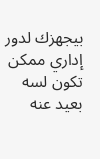بيجهزك لدور إداري ممكن تكون لسه بعيد عنه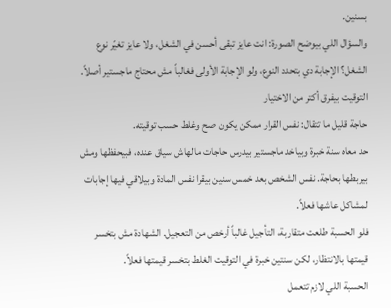بسنين.
والسؤال اللي بيوضح الصورة: انت عايز تبقى أحسن في الشغل، ولا عايز تغيّر نوع الشغل؟ الإجابة دي بتحدد النوع، ولو الإجابة الأولى فغالباً مش محتاج ماجستير أصلاً.
التوقيت بيفرق أكتر من الاختيار
حاجة قليل ما تتقال: نفس القرار ممكن يكون صح وغلط حسب توقيته.
حد معاه سنة خبرة وبياخد ماجستير بيدرس حاجات مالهاش سياق عنده، فبيحفظها ومش بيربطها بحاجة. نفس الشخص بعد خمس سنين بيقرا نفس المادة وبيلاقي فيها إجابات لمشاكل عاشها فعلاً.
فلو الحسبة طلعت متقاربة، التأجيل غالباً أرخص من التعجيل. الشهادة مش بتخسر قيمتها بالانتظار، لكن سنتين خبرة في التوقيت الغلط بتخسر قيمتها فعلاً.
الحسبة اللي لازم تتعمل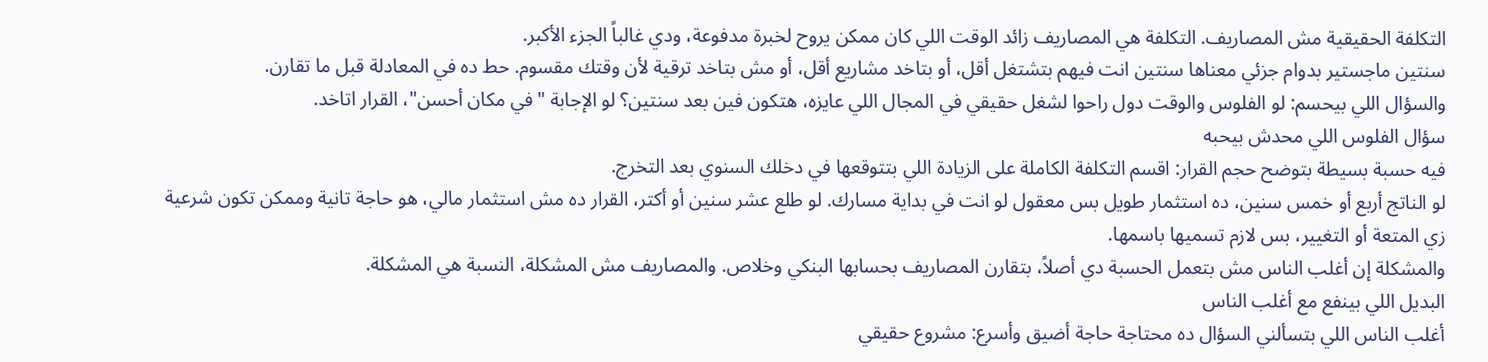التكلفة الحقيقية مش المصاريف. التكلفة هي المصاريف زائد الوقت اللي كان ممكن يروح لخبرة مدفوعة، ودي غالباً الجزء الأكبر.
سنتين ماجستير بدوام جزئي معناها سنتين انت فيهم بتشتغل أقل، أو بتاخد مشاريع أقل، أو مش بتاخد ترقية لأن وقتك مقسوم. حط ده في المعادلة قبل ما تقارن.
والسؤال اللي بيحسم: لو الفلوس والوقت دول راحوا لشغل حقيقي في المجال اللي عايزه، هتكون فين بعد سنتين؟ لو الإجابة "في مكان أحسن"، القرار اتاخد.
سؤال الفلوس اللي محدش بيحبه
فيه حسبة بسيطة بتوضح حجم القرار: اقسم التكلفة الكاملة على الزيادة اللي بتتوقعها في دخلك السنوي بعد التخرج.
لو الناتج أربع أو خمس سنين، ده استثمار طويل بس معقول لو انت في بداية مسارك. لو طلع عشر سنين أو أكتر، القرار ده مش استثمار مالي، هو حاجة تانية وممكن تكون شرعية زي المتعة أو التغيير، بس لازم تسميها باسمها.
والمشكلة إن أغلب الناس مش بتعمل الحسبة دي أصلاً، بتقارن المصاريف بحسابها البنكي وخلاص. والمصاريف مش المشكلة، النسبة هي المشكلة.
البديل اللي بينفع مع أغلب الناس
أغلب الناس اللي بتسألني السؤال ده محتاجة حاجة أضيق وأسرع: مشروع حقيقي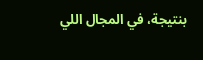بنتيجة، في المجال اللي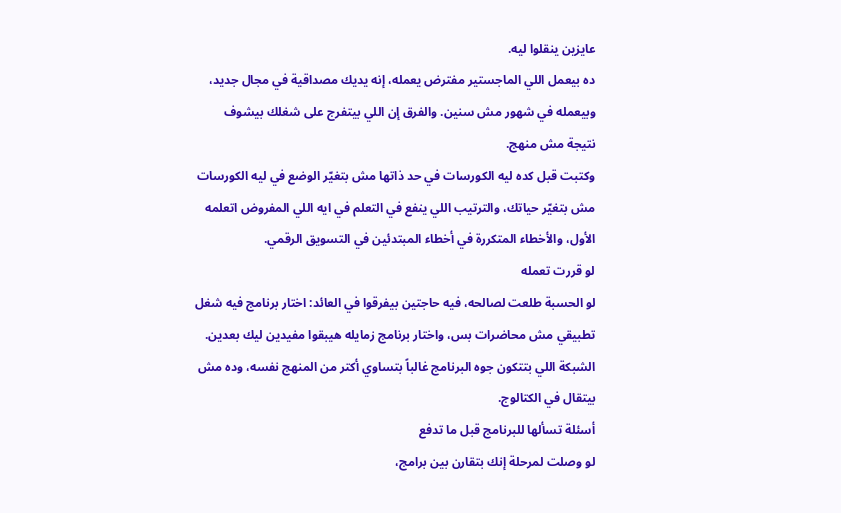عايزين ينقلوا ليه.
ده بيعمل اللي الماجستير مفترض يعمله، إنه يديك مصداقية في مجال جديد، وبيعمله في شهور مش سنين. والفرق إن اللي بيتفرج على شغلك بيشوف نتيجة مش منهج.
وكتبت قبل كده ليه الكورسات في حد ذاتها مش بتغيّر الوضع في ليه الكورسات مش بتغيّر حياتك، والترتيب اللي ينفع في التعلم في ايه اللي المفروض اتعلمه الأول، والأخطاء المتكررة في أخطاء المبتدئين في التسويق الرقمي.
لو قررت تعمله
لو الحسبة طلعت لصالحه، فيه حاجتين بيفرقوا في العائد: اختار برنامج فيه شغل تطبيقي مش محاضرات بس، واختار برنامج زمايله هيبقوا مفيدين ليك بعدين. الشبكة اللي بتتكون جوه البرنامج غالباً بتساوي أكتر من المنهج نفسه، وده مش بيتقال في الكتالوج.
أسئلة تسألها للبرنامج قبل ما تدفع
لو وصلت لمرحلة إنك بتقارن بين برامج،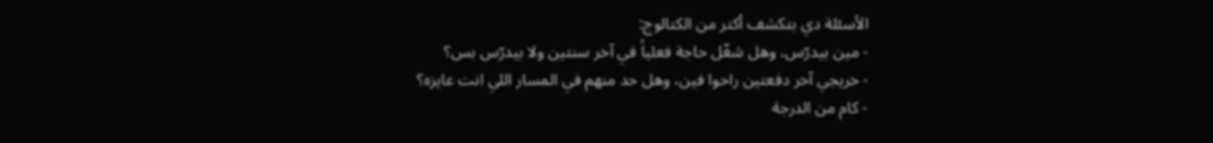الأسئلة دي بتكشف أكتر من الكتالوج:
- مين بيدرّس، وهل شغّل حاجة فعلياً في آخر سنتين ولا بيدرّس بس؟
- خريجي آخر دفعتين راحوا فين، وهل حد منهم في المسار اللي انت عايزه؟
- كام من الدرجة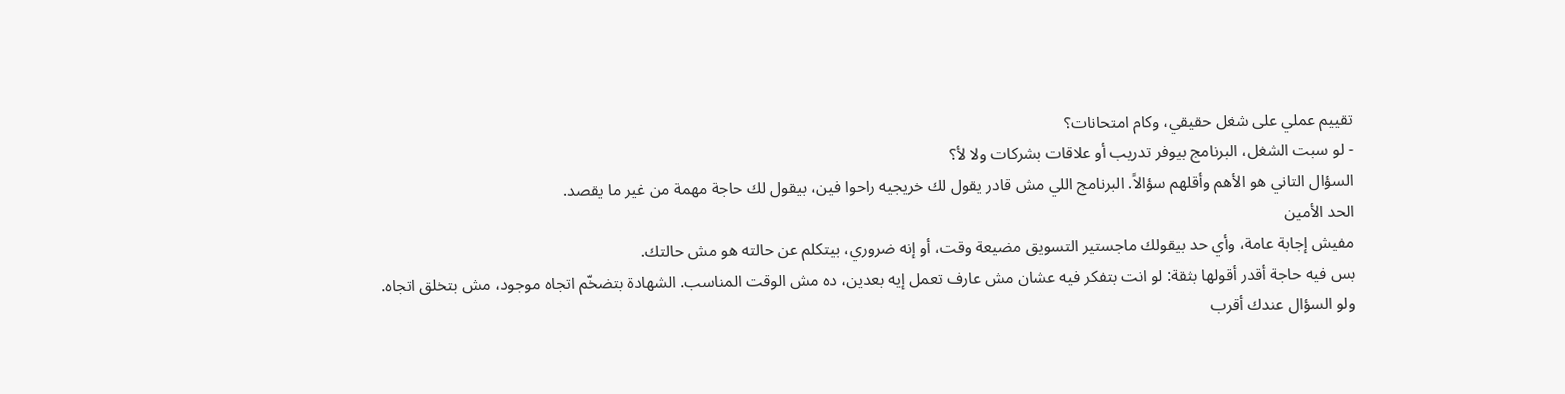تقييم عملي على شغل حقيقي، وكام امتحانات؟
- لو سبت الشغل، البرنامج بيوفر تدريب أو علاقات بشركات ولا لأ؟
السؤال التاني هو الأهم وأقلهم سؤالاً. البرنامج اللي مش قادر يقول لك خريجيه راحوا فين، بيقول لك حاجة مهمة من غير ما يقصد.
الحد الأمين
مفيش إجابة عامة، وأي حد بيقولك ماجستير التسويق مضيعة وقت، أو إنه ضروري، بيتكلم عن حالته هو مش حالتك.
بس فيه حاجة أقدر أقولها بثقة: لو انت بتفكر فيه عشان مش عارف تعمل إيه بعدين، ده مش الوقت المناسب. الشهادة بتضخّم اتجاه موجود، مش بتخلق اتجاه.
ولو السؤال عندك أقرب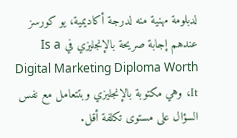لدبلومة مهنية منه لدرجة أكاديمية، يو كورسز عندهم إجابة صريحة بالإنجليزي في Is a Digital Marketing Diploma Worth It، وهي مكتوبة بالإنجليزي وبتتعامل مع نفس السؤال على مستوى تكلفة أقل.